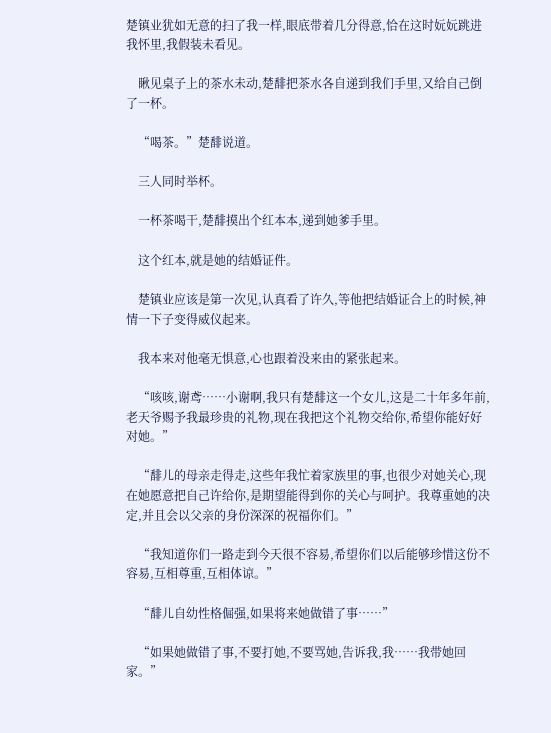楚镇业犹如无意的扫了我一样,眼底带着几分得意,恰在这时妧妧跳进我怀里,我假装未看见。

    瞅见桌子上的茶水未动,楚馡把茶水各自递到我们手里,又给自己倒了一杯。

    “喝茶。”楚馡说道。

    三人同时举杯。

    一杯茶喝干,楚馡摸出个红本本,递到她爹手里。

    这个红本,就是她的结婚证件。

    楚镇业应该是第一次见,认真看了许久,等他把结婚证合上的时候,神情一下子变得威仪起来。

    我本来对他毫无惧意,心也跟着没来由的紧张起来。

    “咳咳,谢鸢……小谢啊,我只有楚馡这一个女儿,这是二十年多年前,老天爷赐予我最珍贵的礼物,现在我把这个礼物交给你,希望你能好好对她。”

    “馡儿的母亲走得走,这些年我忙着家族里的事,也很少对她关心,现在她愿意把自己许给你,是期望能得到你的关心与呵护。我尊重她的决定,并且会以父亲的身份深深的祝福你们。”

    “我知道你们一路走到今天很不容易,希望你们以后能够珍惜这份不容易,互相尊重,互相体谅。”

    “馡儿自幼性格倔强,如果将来她做错了事……”

    “如果她做错了事,不要打她,不要骂她,告诉我,我……我带她回家。”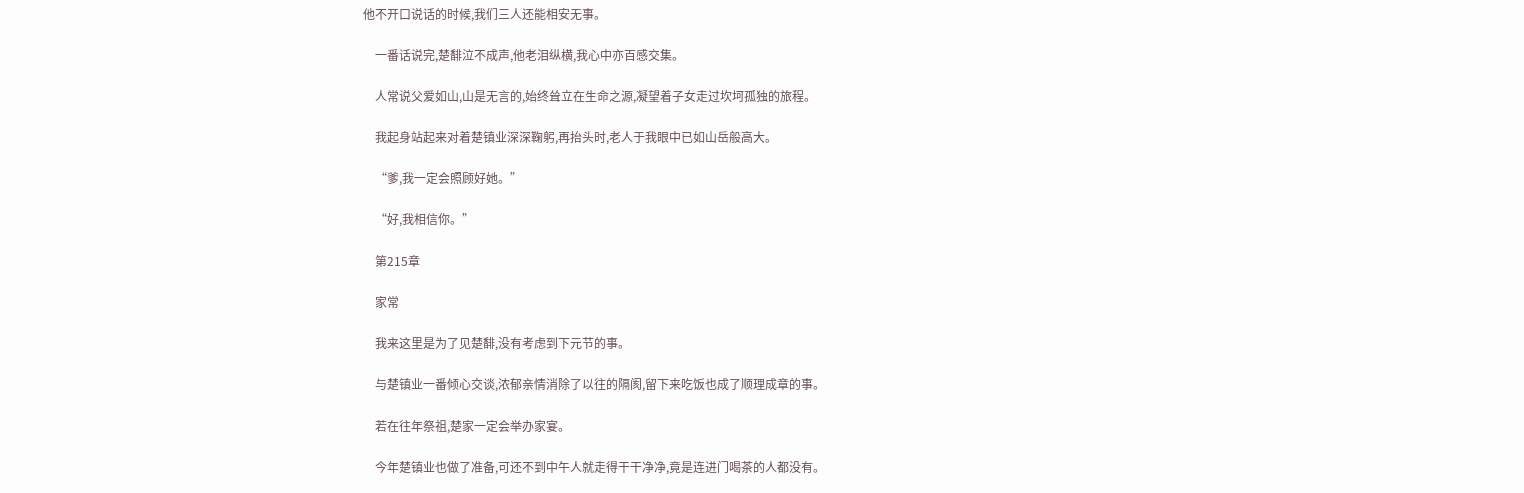他不开口说话的时候,我们三人还能相安无事。

    一番话说完,楚馡泣不成声,他老泪纵横,我心中亦百感交集。

    人常说父爱如山,山是无言的,始终耸立在生命之源,凝望着子女走过坎坷孤独的旅程。

    我起身站起来对着楚镇业深深鞠躬,再抬头时,老人于我眼中已如山岳般高大。

    “爹,我一定会照顾好她。”

    “好,我相信你。”

    第215章

    家常

    我来这里是为了见楚馡,没有考虑到下元节的事。

    与楚镇业一番倾心交谈,浓郁亲情消除了以往的隔阂,留下来吃饭也成了顺理成章的事。

    若在往年祭祖,楚家一定会举办家宴。

    今年楚镇业也做了准备,可还不到中午人就走得干干净净,竟是连进门喝茶的人都没有。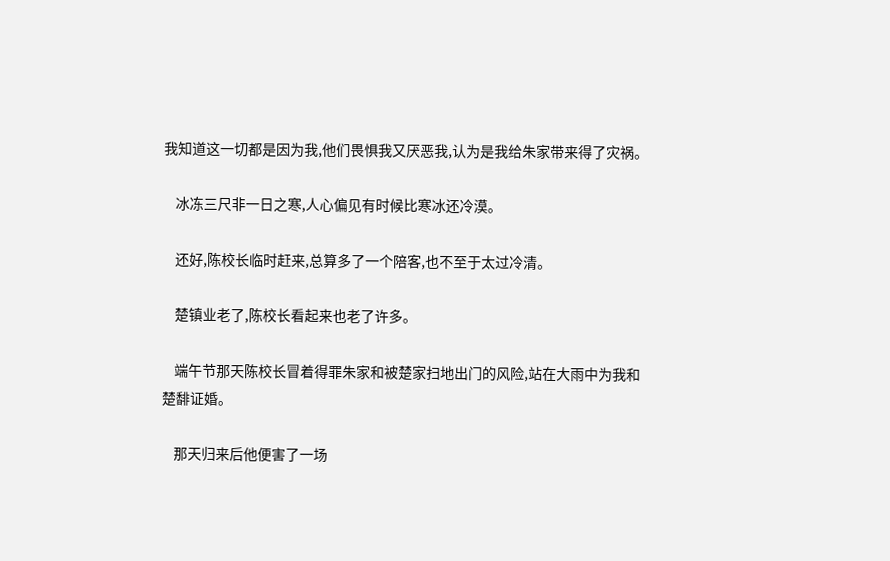我知道这一切都是因为我,他们畏惧我又厌恶我,认为是我给朱家带来得了灾祸。

    冰冻三尺非一日之寒,人心偏见有时候比寒冰还冷漠。

    还好,陈校长临时赶来,总算多了一个陪客,也不至于太过冷清。

    楚镇业老了,陈校长看起来也老了许多。

    端午节那天陈校长冒着得罪朱家和被楚家扫地出门的风险,站在大雨中为我和楚馡证婚。

    那天归来后他便害了一场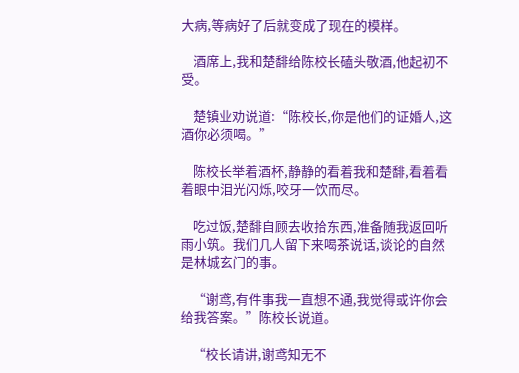大病,等病好了后就变成了现在的模样。

    酒席上,我和楚馡给陈校长磕头敬酒,他起初不受。

    楚镇业劝说道:“陈校长,你是他们的证婚人,这酒你必须喝。”

    陈校长举着酒杯,静静的看着我和楚馡,看着看着眼中泪光闪烁,咬牙一饮而尽。

    吃过饭,楚馡自顾去收拾东西,准备随我返回听雨小筑。我们几人留下来喝茶说话,谈论的自然是林城玄门的事。

    “谢鸢,有件事我一直想不通,我觉得或许你会给我答案。”陈校长说道。

    “校长请讲,谢鸢知无不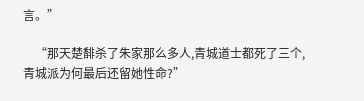言。”

    “那天楚馡杀了朱家那么多人,青城道士都死了三个,青城派为何最后还留她性命?”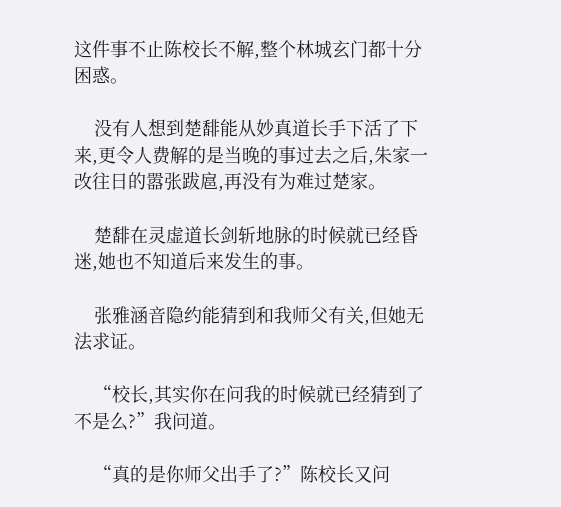这件事不止陈校长不解,整个林城玄门都十分困惑。

    没有人想到楚馡能从妙真道长手下活了下来,更令人费解的是当晚的事过去之后,朱家一改往日的嚣张跋扈,再没有为难过楚家。

    楚馡在灵虚道长剑斩地脉的时候就已经昏迷,她也不知道后来发生的事。

    张雅涵音隐约能猜到和我师父有关,但她无法求证。

    “校长,其实你在问我的时候就已经猜到了不是么?”我问道。

    “真的是你师父出手了?”陈校长又问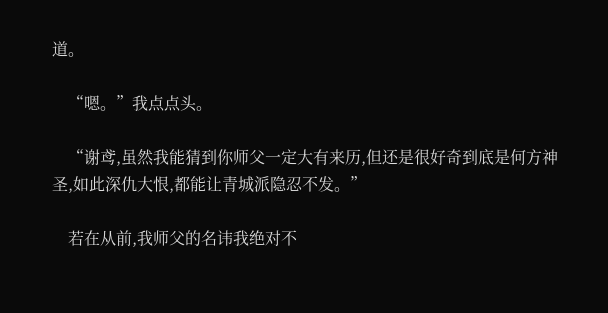道。

    “嗯。”我点点头。

    “谢鸢,虽然我能猜到你师父一定大有来历,但还是很好奇到底是何方神圣,如此深仇大恨,都能让青城派隐忍不发。”

    若在从前,我师父的名讳我绝对不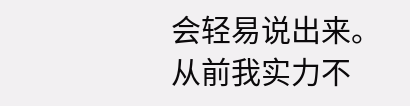会轻易说出来。从前我实力不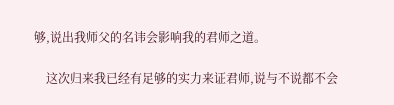够,说出我师父的名讳会影响我的君师之道。

    这次归来我已经有足够的实力来证君师,说与不说都不会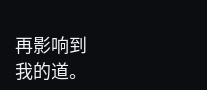再影响到我的道。